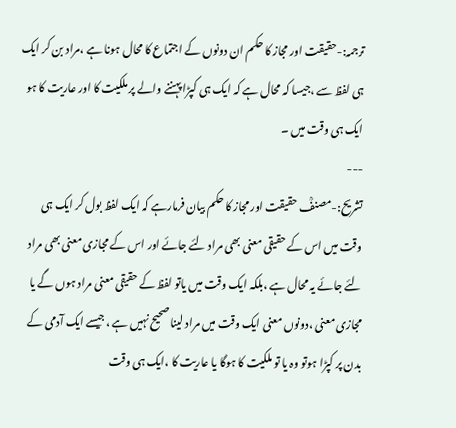ترجمہ:-حقیقت اور مجاز کا حکم ان دونوں کے اجتماع کا محال ہونا ہے ،مراد بن کر ایک ہی لفظ سے ،جیسا کہ محال ہے کہ ایک ہی کپڑا پہننے والے پر ملکیت کا اور عاریت کا ہو ایک ہی وقت میں ۔
---
تشریح:-مصنفؒ حقیقت اور مجاز کا حکم بیان فرمارہے کہ ایک لفظ بول کر ایک ہی وقت میں اس کے حقیقی معنی بھی مراد لئے جائے اور اس کے مجازی معنی بھی مراد لئے جائے یہ محال ہے ،بلکہ ایک وقت میں یاتو لفظ کے حقیقی معنی مراد ہوں گے یا مجازی معنی ،دونوں معنی ایک وقت میں مراد لینا صحیح نہیں ہے ،جیسے ایک آدمی کے بدن پر کپڑا ہوتو وہ یا تو ملکیت کا ہوگا یا عاریت کا ،ایک ہی وقت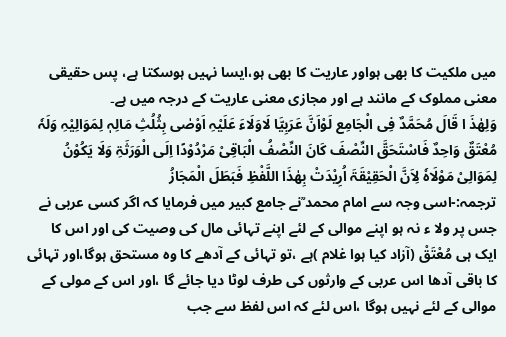میں ملکیت کا بھی ہواور عاریت کا بھی ہو،ایسا نہیں ہوسکتا ہے، پس حقیقی معنی مملوک کے مانند ہے اور مجازی معنی عاریت کے درجہ میں ہے۔
وَلِھٰذَ ا قَالَ مُحَمَّدٌ فِی الْجَامِع لَوْاَنَّ عَرَبِیَّا لَاوَلَاءَ عَلَیْہِ اَوْصٰی بِثُلُثِ مَالِہٖ لِمَوَالِیْہِ وَلَہٗ مُعْتَقٌ وَاحِدٌ فَاسْتَحَقَّ النِّصْفَ کَانَ النِّصْفُ الْبَاقِیْ مَرْدُوْدًا اِلَی الْوَرَثَۃِ وَلَا یَکُوْنُ لِمَوَالِیْ مَوْلَاہٗ لِاَنَّ الْحَقِیْقَۃَ اُرِیْدَتْ بِھٰذَا اللَّفْظِ فَبَطَلَ الْمَجَازُ
ترجمہ:-اسی وجہ سے امام محمد ؒنے جامع کبیر میں فرمایا کہ اگر کسی عربی نے جس پر ولا ء نہ ہو اپنے موالی کے لئے اپنے تہائی مال کی وصیت کی اور اس کا ایک ہی مُعْتَقْ (آزاد کیا ہوا غلام )ہے ،تو تہائی کے آدھے کا وہ مستحق ہوگا،اور تہائی کا باقی آدھا اس عربی کے وارثوں کی طرف لوٹا دیا جائے گا ،اور اس کے مولی کے موالی کے لئے نہیں ہوگا ،اس لئے کہ اس لفظ سے جب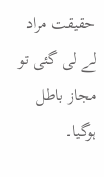حقیقت مراد لے لی گئی تو مجاز باطل ہوگیا۔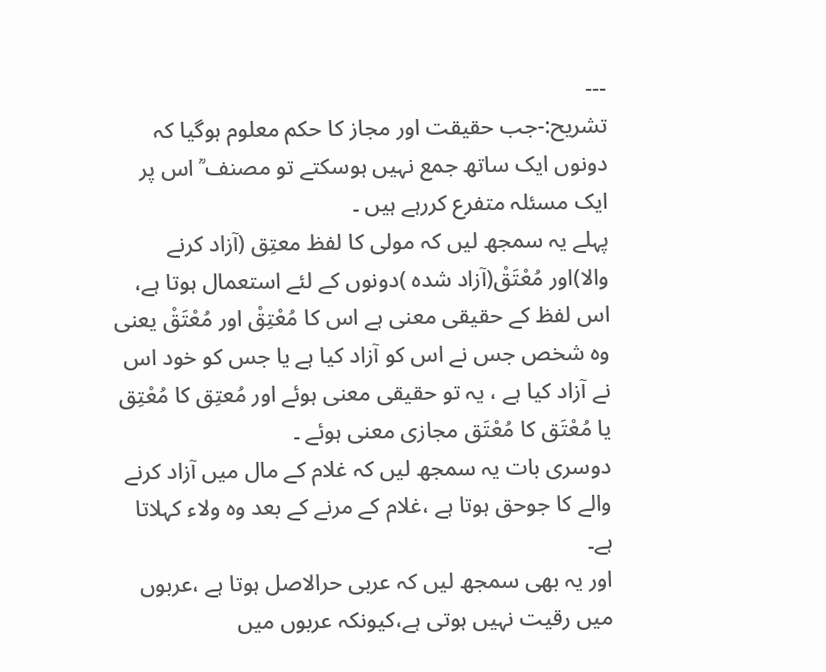---
تشریح:-جب حقیقت اور مجاز کا حکم معلوم ہوگیا کہ دونوں ایک ساتھ جمع نہیں ہوسکتے تو مصنف ؒ اس پر ایک مسئلہ متفرع کررہے ہیں ۔
پہلے یہ سمجھ لیں کہ مولی کا لفظ معتِق (آزاد کرنے والا)اور مُعْتَقْ(آزاد شدہ )دونوں کے لئے استعمال ہوتا ہے، اس لفظ کے حقیقی معنی ہے اس کا مُعْتِقْ اور مُعْتَقْ یعنی وہ شخص جس نے اس کو آزاد کیا ہے یا جس کو خود اس نے آزاد کیا ہے ، یہ تو حقیقی معنی ہوئے اور مُعتِق کا مُعْتِق یا مُعْتَق کا مُعْتَق مجازی معنی ہوئے ۔
دوسری بات یہ سمجھ لیں کہ غلام کے مال میں آزاد کرنے والے کا جوحق ہوتا ہے ،غلام کے مرنے کے بعد وہ ولاء کہلاتا ہے۔
اور یہ بھی سمجھ لیں کہ عربی حرالاصل ہوتا ہے ،عربوں میں رقیت نہیں ہوتی ہے،کیونکہ عربوں میں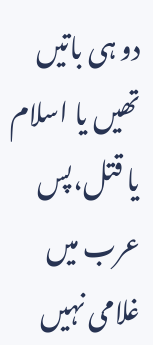دو ہی باتیں تھیں یا اسلام یا قتل،پس عرب میں غلامی نہیں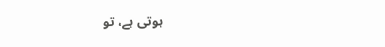ہوتی ہے، تو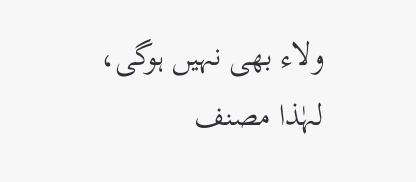ولاء بھی نہیں ہوگی، لہٰذا مصنف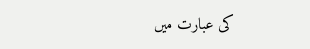کی عبارت میں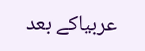عربیاکے بعد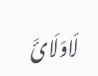لَاوَلَائَ